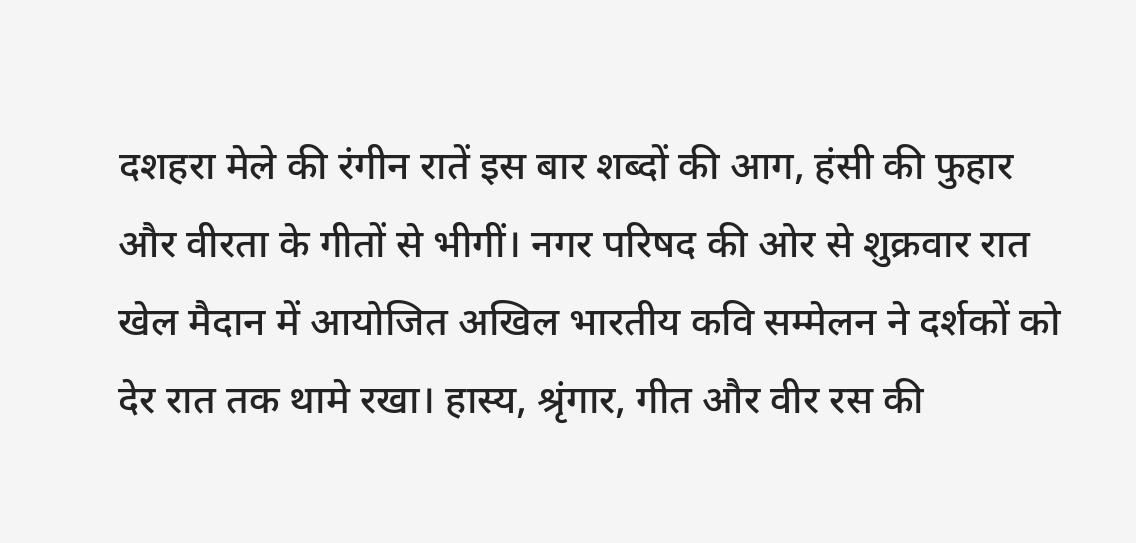दशहरा मेले की रंगीन रातें इस बार शब्दों की आग, हंसी की फुहार और वीरता के गीतों से भीगीं। नगर परिषद की ओर से शुक्रवार रात खेल मैदान में आयोजित अखिल भारतीय कवि सम्मेलन ने दर्शकों को देर रात तक थामे रखा। हास्य, श्रृंगार, गीत और वीर रस की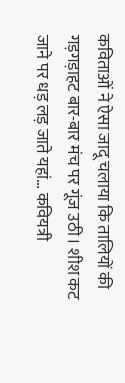कविताओं ने ऐसा जादू चलाया कि तालियों की गड़गड़ाहट बार-बार मंच पर गूंज उठी। शीश कट जाने पर धड़ लड़ जाते यहां… कवियत्री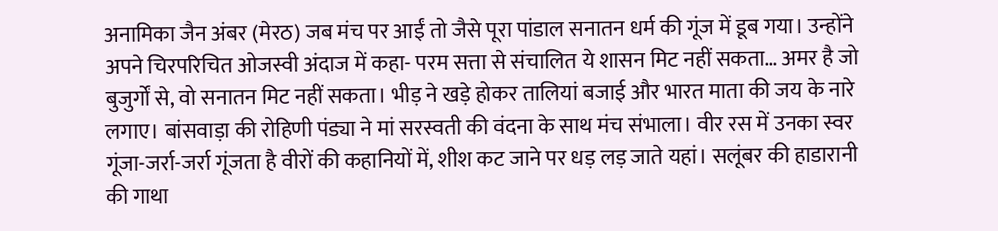अनामिका जैन अंबर (मेरठ) जब मंच पर आईं तो जैसे पूरा पांडाल सनातन धर्म की गूंज में डूब गया। उन्होंने अपने चिरपरिचित ओजस्वी अंदाज में कहा- परम सत्ता से संचालित ये शासन मिट नहीं सकता… अमर है जो बुजुर्गों से, वो सनातन मिट नहीं सकता। भीड़ ने खड़े होकर तालियां बजाई और भारत माता की जय के नारे लगाए। बांसवाड़ा की रोहिणी पंड्या ने मां सरस्वती की वंदना के साथ मंच संभाला। वीर रस में उनका स्वर गूंजा-जर्रा-जर्रा गूंजता है वीरों की कहानियों में, शीश कट जाने पर धड़ लड़ जाते यहां। सलूंबर की हाडारानी की गाथा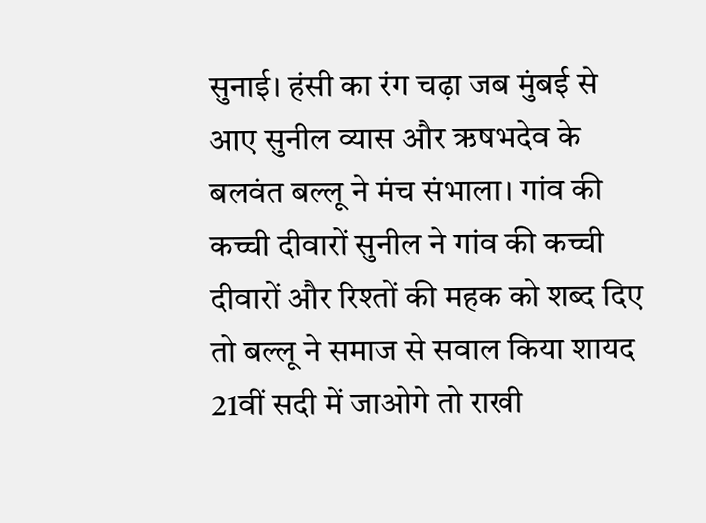सुनाई। हंसी का रंग चढ़ा जब मुंबई से आए सुनील व्यास और ऋषभदेव के बलवंत बल्लू ने मंच संभाला। गांव की कच्ची दीवारों सुनील ने गांव की कच्ची दीवारों और रिश्तों की महक को शब्द दिए तो बल्लू ने समाज से सवाल किया शायद 21वीं सदी में जाओगे तो राखी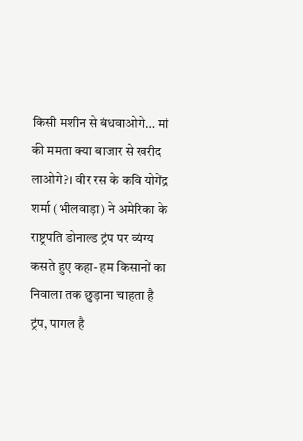किसी मशीन से बंधवाओगे… मां की ममता क्या बाजार से खरीद लाओगे?। वीर रस के कवि योगेंद्र शर्मा (भीलवाड़ा) ने अमेरिका के राष्ट्रपति डोनाल्ड ट्रंप पर व्यंग्य कसते हुए कहा- हम किसानों का निवाला तक छुड़ाना चाहता है ट्रंप, पागल है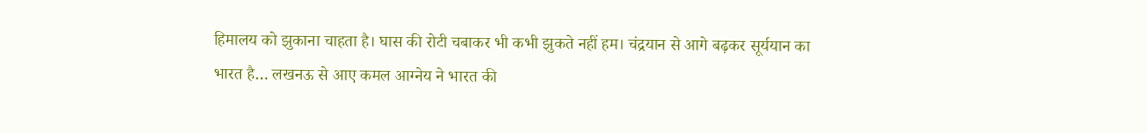हिमालय को झुकाना चाहता है। घास की रोटी चबाकर भी कभी झुकते नहीं हम। चंद्रयान से आगे बढ़कर सूर्ययान का भारत है… लखनऊ से आए कमल आग्नेय ने भारत की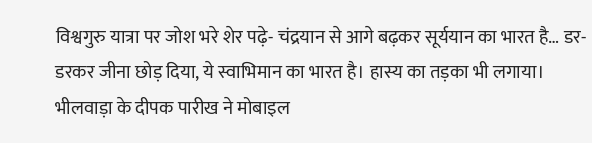विश्वगुरु यात्रा पर जोश भरे शेर पढ़े- चंद्रयान से आगे बढ़कर सूर्ययान का भारत है… डर-डरकर जीना छोड़ दिया, ये स्वाभिमान का भारत है। हास्य का तड़का भी लगाया। भीलवाड़ा के दीपक पारीख ने मोबाइल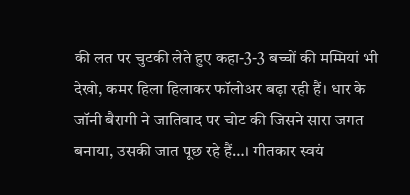की लत पर चुटकी लेते हुए कहा-3-3 बच्चों की मम्मियां भी देखो, कमर हिला हिलाकर फॉलोअर बढ़ा रही हैं। धार के जॉनी बैरागी ने जातिवाद पर चोट की जिसने सारा जगत बनाया, उसकी जात पूछ रहे हैं…। गीतकार स्वयं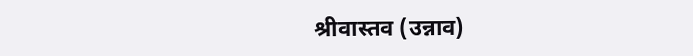श्रीवास्तव (उन्नाव)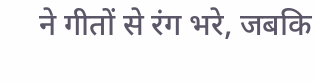ने गीतों से रंग भरे, जबकि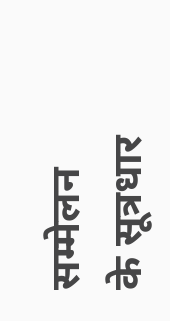सम्मेलन के सूत्रधार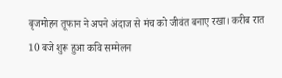बृजमोहन तूफान ने अपने अंदाज से मंच को जीवंत बनाए रखा। करीब रात 10 बजे शुरू हुआ कवि सम्मेलन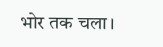भोर तक चला।